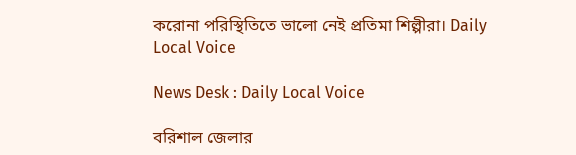করোনা পরিস্থিতিতে ভালো নেই প্রতিমা শিল্পীরা। Daily Local Voice

News Desk : Daily Local Voice

বরিশাল জেলার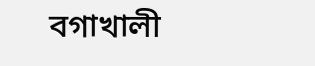বগাখালী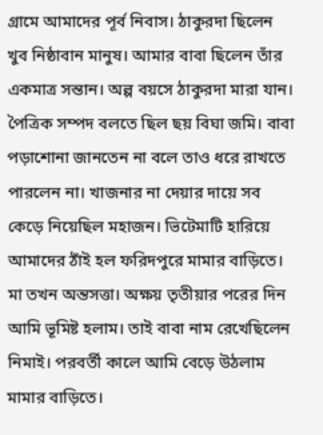গ্রামে আমাদের পূর্ব নিবাস। ঠাকুরদা ছিলেন খুব নিষ্ঠাবান মানুষ। আমার বাবা ছিলেন তাঁর একমাত্র সন্তান। অল্প বয়সে ঠাকুরদা মারা যান। পৈত্রিক সম্পদ বলতে ছিল ছয় বিঘা জমি। বাবা পড়াশোনা জানতেন না বলে তাও ধরে রাখতে পারলেন না। খাজনার না দেয়ার দায়ে সব কেড়ে নিয়েছিল মহাজন। ভিটেমাটি হারিয়ে আমাদের ঠাঁই হল ফরিদপুরে মামার বাড়িতে। মা তখন অন্তসত্তা। অক্ষয় তৃতীয়ার পরের দিন আমি ভূমিষ্ট হলাম। তাই বাবা নাম রেখেছিলেন নিমাই। পরবর্তী কালে আমি বেড়ে উঠলাম মামার বাড়িতে।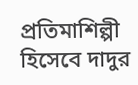প্রতিমাশিল্পী হিসেবে দাদুর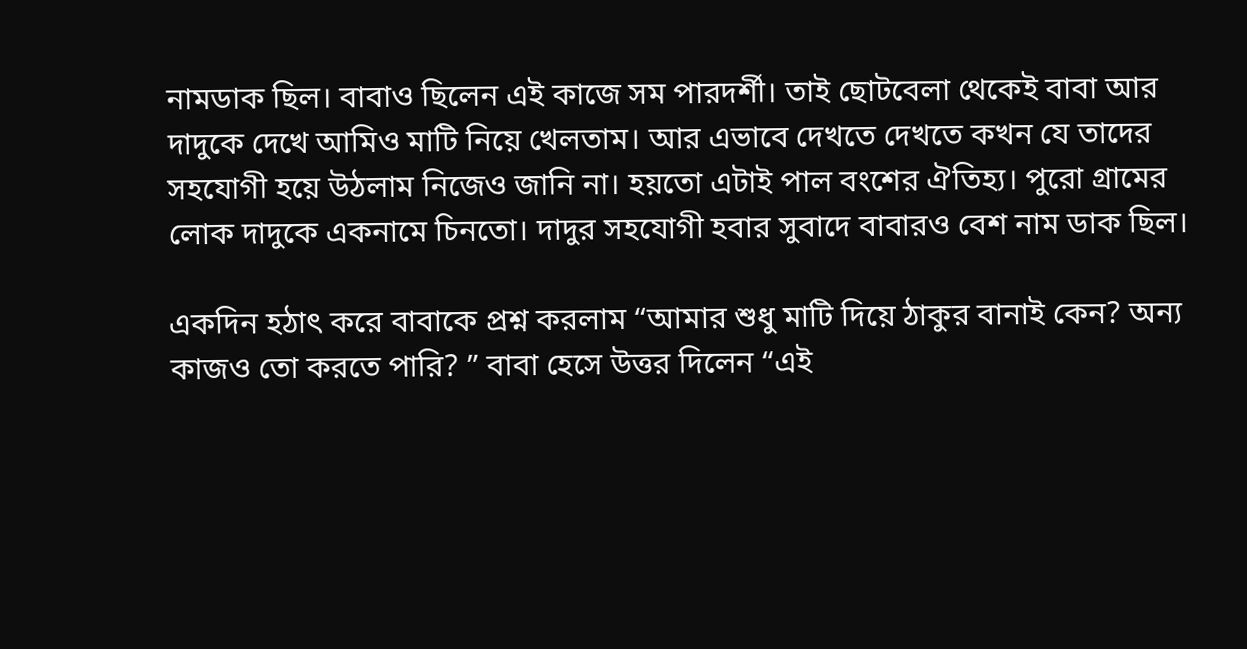নামডাক ছিল। বাবাও ছিলেন এই কাজে সম পারদর্শী। তাই ছোটবেলা থেকেই বাবা আর দাদুকে দেখে আমিও মাটি নিয়ে খেলতাম। আর এভাবে দেখতে দেখতে কখন যে তাদের সহযোগী হয়ে উঠলাম নিজেও জানি না। হয়তো এটাই পাল বংশের ঐতিহ্য। পুরো গ্রামের লোক দাদুকে একনামে চিনতো। দাদুর সহযোগী হবার সুবাদে বাবারও বেশ নাম ডাক ছিল।

একদিন হঠাৎ করে বাবাকে প্রশ্ন করলাম “আমার শুধু মাটি দিয়ে ঠাকুর বানাই কেন? অন্য কাজও তো করতে পারি? ” বাবা হেসে উত্তর দিলেন “এই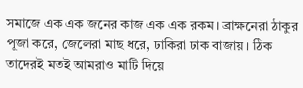সমাজে এক এক জনের কাজ এক এক রকম। ব্রাক্ষনেরা ঠাকুর পূজা করে, জেলেরা মাছ ধরে, ঢাকিরা ঢাক বাজায়। ঠিক তাদেরই মতই আমরাও মাটি দিয়ে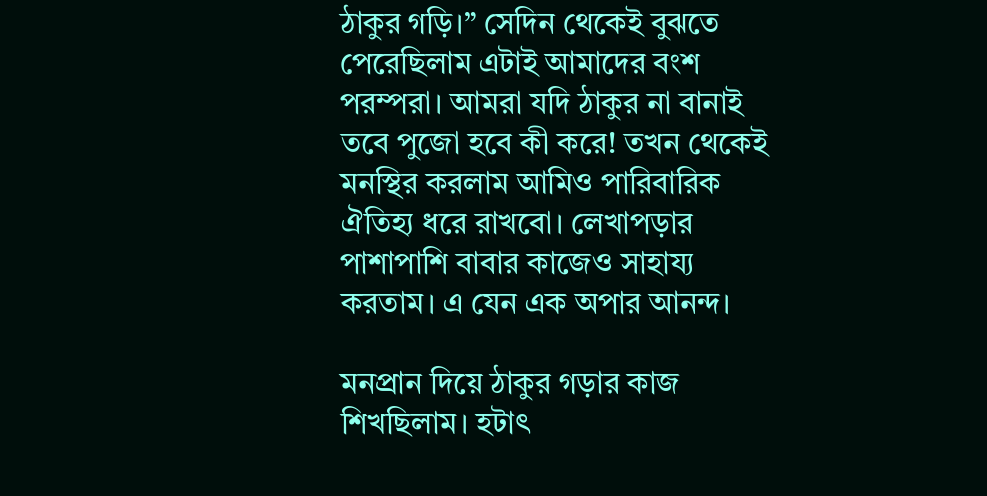ঠাকুর গড়ি।” সেদিন থেকেই বুঝতে পেরেছিলাম এটাই আমাদের বংশ পরম্পরা। আমরা যদি ঠাকুর না বানাই তবে পুজো হবে কী করে! তখন থেকেই মনস্থির করলাম আমিও পারিবারিক ঐতিহ্য ধরে রাখবো। লেখাপড়ার পাশাপাশি বাবার কাজেও সাহায্য করতাম। এ যেন এক অপার আনন্দ।

মনপ্রান দিয়ে ঠাকুর গড়ার কাজ শিখছিলাম। হটাৎ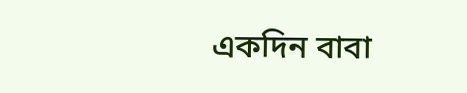একদিন বাবা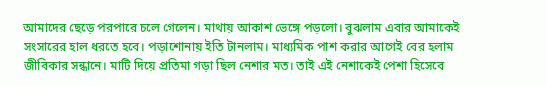আমাদের ছেড়ে পরপারে চলে গেলেন। মাথায় আকাশ ভেঙ্গে পড়লো। বুঝলাম এবার আমাকেই সংসারের হাল ধরতে হবে। পড়াশোনায় ইতি টানলাম। মাধ্যমিক পাশ করার আগেই বের হলাম জীবিকার সন্ধানে। মাটি দিয়ে প্রতিমা গড়া ছিল নেশার মত। তাই এই নেশাকেই পেশা হিসেবে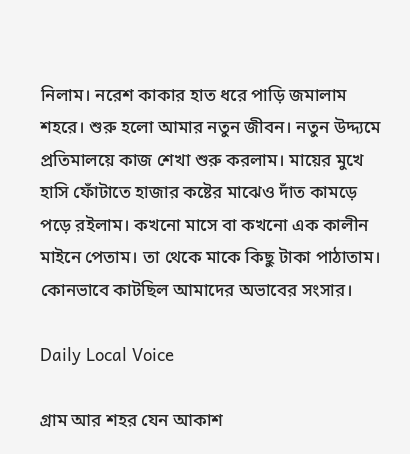নিলাম। নরেশ কাকার হাত ধরে পাড়ি জমালাম শহরে। শুরু হলো আমার নতুন জীবন। নতুন উদ্দ্যমে প্রতিমালয়ে কাজ শেখা শুরু করলাম। মায়ের মুখে হাসি ফোঁটাতে হাজার কষ্টের মাঝেও দাঁত কামড়ে পড়ে রইলাম। কখনো মাসে বা কখনো এক কালীন মাইনে পেতাম। তা থেকে মাকে কিছু টাকা পাঠাতাম। কোনভাবে কাটছিল আমাদের অভাবের সংসার।

Daily Local Voice

গ্রাম আর শহর যেন আকাশ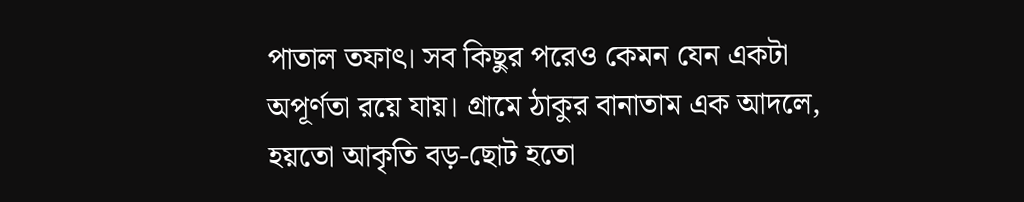পাতাল তফাৎ। সব কিছুর পরেও কেমন যেন একটা অপূর্ণতা রয়ে যায়। গ্রামে ঠাকুর বানাতাম এক আদলে, হয়তো আকৃতি বড়-ছোট হতো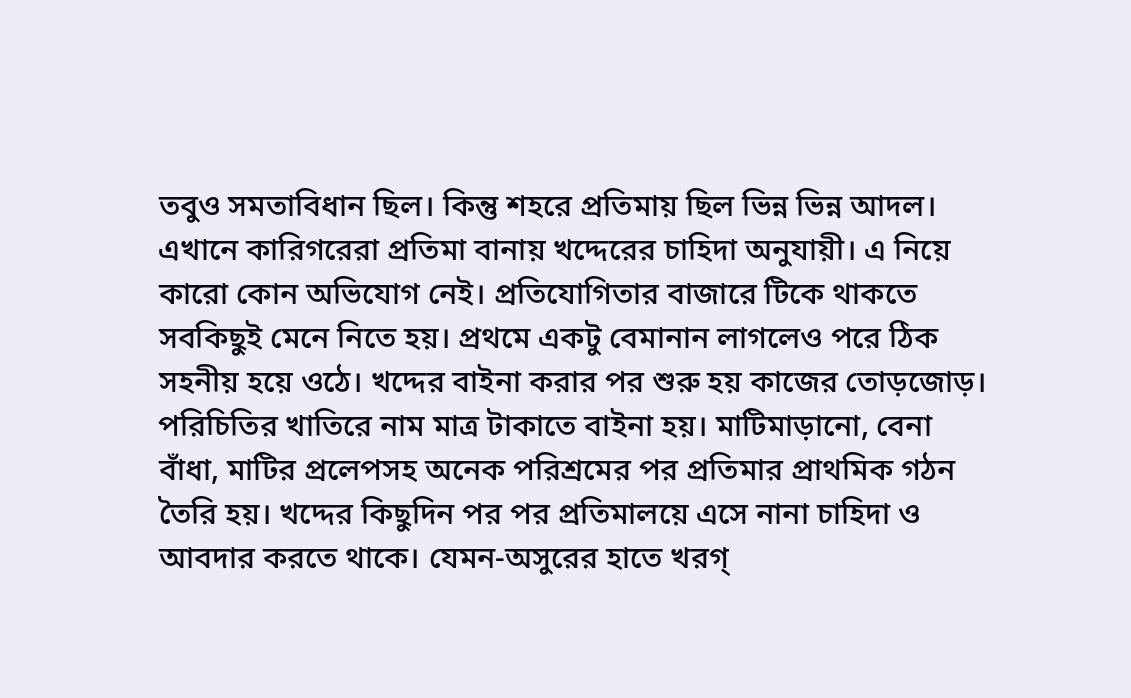তবুও সমতাবিধান ছিল। কিন্তু শহরে প্রতিমায় ছিল ভিন্ন ভিন্ন আদল। এখানে কারিগরেরা প্রতিমা বানায় খদ্দেরের চাহিদা অনুযায়ী। এ নিয়ে কারো কোন অভিযোগ নেই। প্রতিযোগিতার বাজারে টিকে থাকতে সবকিছুই মেনে নিতে হয়। প্রথমে একটু বেমানান লাগলেও পরে ঠিক সহনীয় হয়ে ওঠে। খদ্দের বাইনা করার পর শুরু হয় কাজের তোড়জোড়। পরিচিতির খাতিরে নাম মাত্র টাকাতে বাইনা হয়। মাটিমাড়ানো, বেনা বাঁধা, মাটির প্রলেপসহ অনেক পরিশ্রমের পর প্রতিমার প্রাথমিক গঠন তৈরি হয়। খদ্দের কিছুদিন পর পর প্রতিমালয়ে এসে নানা চাহিদা ও আবদার করতে থাকে। যেমন-অসুরের হাতে খরগ্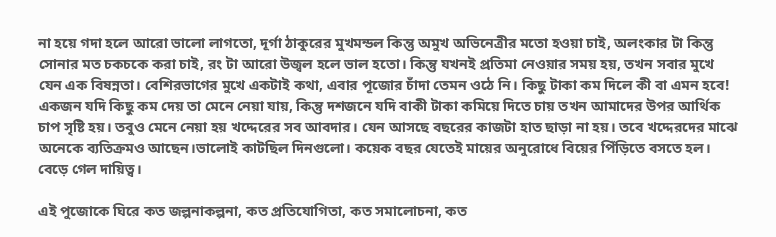না হয়ে গদা হলে আরো ভালো লাগতো, দূর্গা ঠাকুরের মুখমন্ডল কিন্তু অমুখ অভিনেত্রীর মতো হওয়া চাই, অলংকার টা কিন্তু সোনার মত চকচকে করা চাই, রং টা আরো উজ্বল হলে ভাল হতো। কিন্তু যখনই প্রতিমা নেওয়ার সময় হয়, তখন সবার মুখে যেন এক বিষন্নতা। বেশিরভাগের মুখে একটাই কথা, এবার পূজোর চাঁদা তেমন ওঠে নি। কিছু টাকা কম দিলে কী বা এমন হবে! একজন যদি কিছু কম দেয় তা মেনে নেয়া যায়, কিন্তু দশজনে যদি বাকী টাকা কমিয়ে দিতে চায় তখন আমাদের উপর আর্থিক চাপ সৃষ্টি হয়। তবুও মেনে নেয়া হয় খদ্দেরের সব আবদার। যেন আসছে বছরের কাজটা হাত ছাড়া না হয়। তবে খদ্দেরদের মাঝে অনেকে ব্যতিক্রমও আছেন।ভালোই কাটছিল দিনগুলো। কয়েক বছর যেতেই মায়ের অনুরোধে বিয়ের পিঁড়িতে বসতে হল। বেড়ে গেল দায়িত্ব।

এই পুজোকে ঘিরে কত জল্পনাকল্পনা, কত প্রতিযোগিতা, কত সমালোচনা, কত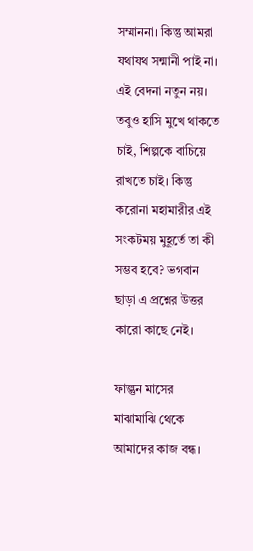সম্মাননা। কিন্তু আমরা যথাযথ সন্মানী পাই না। এই বেদনা নতুন নয়। তবুও হাসি মুখে থাকতে চাই, শিল্পকে বাচিয়ে রাখতে চাই। কিন্তু করোনা মহামারীর এই সংকটময় মুহূর্তে তা কী সম্ভব হবে? ভগবান ছাড়া এ প্রশ্নের উত্তর কারো কাছে নেই।

ফাল্গুন মাসের মাঝামাঝি থেকে আমাদের কাজ বন্ধ।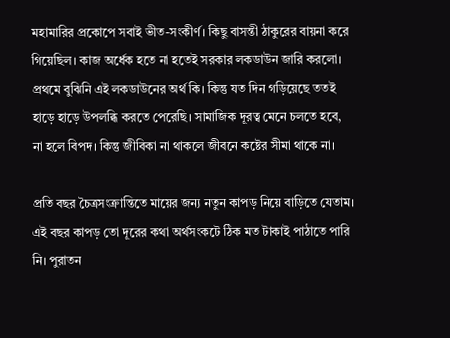মহামারির প্রকোপে সবাই ভীত-সংকীর্ণ। কিছু বাসন্তী ঠাকুরের বায়না করে গিয়েছিল। কাজ অর্ধেক হতে না হতেই সরকার লকডাউন জারি করলো। প্রথমে বুঝিনি এই লকডাউনের অর্থ কি। কিন্তু যত দিন গড়িয়েছে ততই হাড়ে হাড়ে উপলব্ধি করতে পেরেছি। সামাজিক দূরত্ব মেনে চলতে হবে, না হলে বিপদ। কিন্তু জীবিকা না থাকলে জীবনে কষ্টের সীমা থাকে না।

প্রতি বছর চৈত্রসংক্রান্তিতে মায়ের জন্য নতুন কাপড় নিয়ে বাড়িতে যেতাম। এই বছর কাপড় তো দূরের কথা অর্থসংকটে ঠিক মত টাকাই পাঠাতে পারি নি। পুরাতন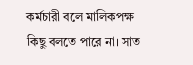কর্মচারী বলে মালিকপক্ষ কিছু বলতে পারে না। সাত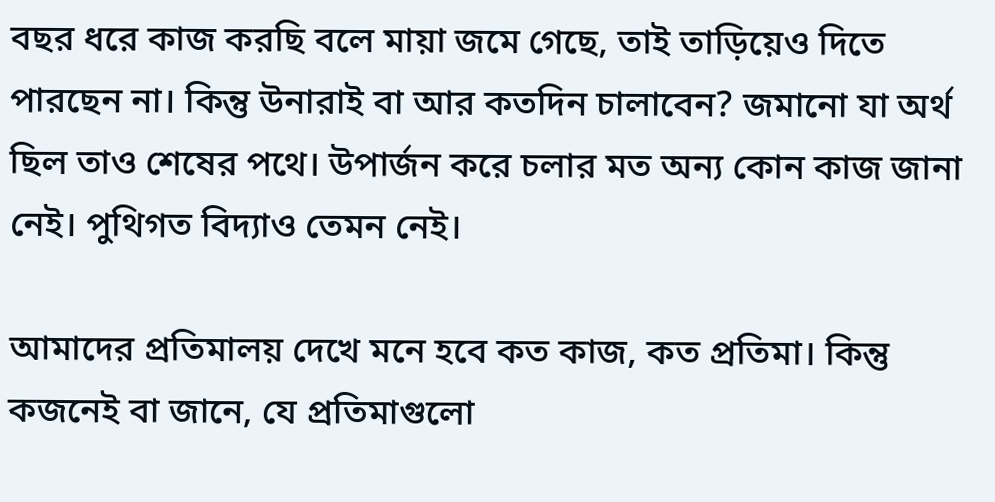বছর ধরে কাজ করছি বলে মায়া জমে গেছে, তাই তাড়িয়েও দিতে পারছেন না। কিন্তু উনারাই বা আর কতদিন চালাবেন? জমানো যা অর্থ ছিল তাও শেষের পথে। উপার্জন করে চলার মত অন্য কোন কাজ জানা নেই। পুথিগত বিদ্যাও তেমন নেই।

আমাদের প্রতিমালয় দেখে মনে হবে কত কাজ, কত প্রতিমা। কিন্তু কজনেই বা জানে, যে প্রতিমাগুলো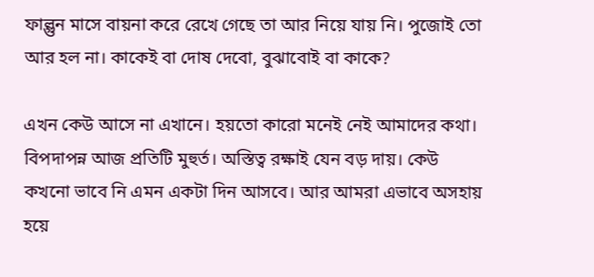ফাল্গুন মাসে বায়না করে রেখে গেছে তা আর নিয়ে যায় নি। পুজোই তো আর হল না। কাকেই বা দোষ দেবো, বুঝাবোই বা কাকে?

এখন কেউ আসে না এখানে। হয়তো কারো মনেই নেই আমাদের কথা। বিপদাপন্ন আজ প্রতিটি মুহুর্ত। অস্তিত্ব রক্ষাই যেন বড় দায়। কেউ কখনো ভাবে নি এমন একটা দিন আসবে। আর আমরা এভাবে অসহায় হয়ে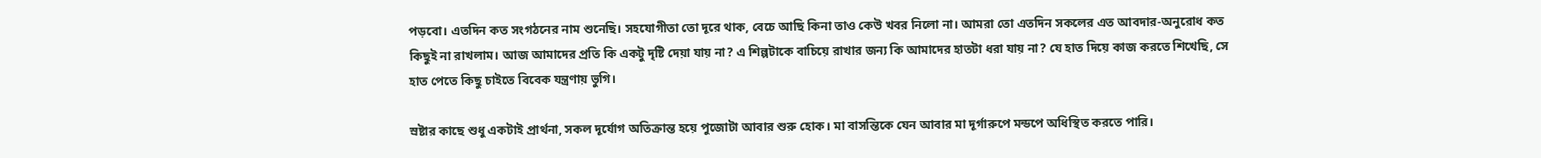পড়বো। এতদিন কত সংগঠনের নাম শুনেছি। সহযোগীতা তো দূরে থাক, বেচে আছি কিনা তাও কেউ খবর নিলো না। আমরা তো এতদিন সকলের এত আবদার-অনুরোধ কত কিছুই না রাখলাম। আজ আমাদের প্রতি কি একটু দৃষ্টি দেয়া যায় না? এ শিল্পটাকে বাচিয়ে রাখার জন্য কি আমাদের হাতটা ধরা যায় না? যে হাত দিয়ে কাজ করতে শিখেছি, সে হাত পেতে কিছু চাইতে বিবেক যন্ত্রণায় ভুগি।

স্রষ্টার কাছে শুধু একটাই প্রার্থনা, সকল দূর্যোগ অতিক্রান্ত হয়ে পুজোটা আবার শুরু হোক। মা বাসন্তিকে যেন আবার মা দূর্গারুপে মন্ডপে অধিস্থিত করতে পারি।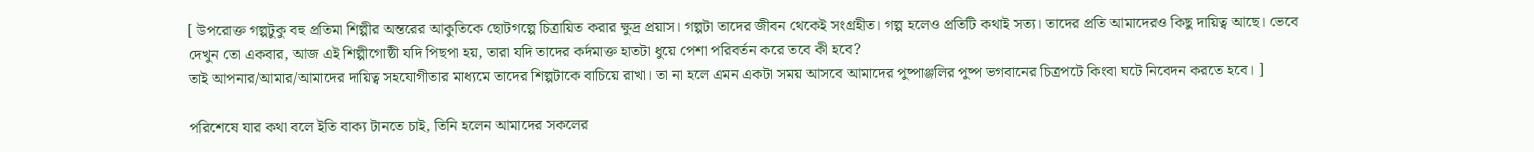[ উপরোক্ত গল্পটুকু বহু প্রতিমা শিল্পীর অন্তরের আকুতিকে ছোটগল্পে চিত্রায়িত করার ক্ষুদ্র প্রয়াস। গল্পটা তাদের জীবন থেকেই সংগ্রহীত। গল্প হলেও প্রতিটি কথাই সত্য। তাদের প্রতি আমাদেরও কিছু দায়িত্ব আছে। ভেবে দেখুন তো একবার, আজ এই শিল্পীগোষ্ঠী যদি পিছপা হয়, তারা যদি তাদের কর্দমাক্ত হাতটা ধুয়ে পেশা পরিবর্তন করে তবে কী হবে?
তাই আপনার/আমার/আমাদের দায়িত্ব সহযোগীতার মাধ্যমে তাদের শিল্পটাকে বাচিয়ে রাখা। তা না হলে এমন একটা সময় আসবে আমাদের পুষ্পাঞ্জলির পুষ্প ভগবানের চিত্রপটে কিংবা ঘটে নিবেদন করতে হবে। ]

পরিশেষে যার কথা বলে ইতি বাক্য টানতে চাই, তিনি হলেন আমাদের সকলের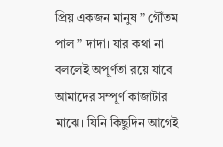প্রিয় একজন মানুষ ” গৌঁতম পাল ” দাদা। যার কথা না বললেই অপূর্ণতা রয়ে যাবে আমাদের সম্পূর্ণ কাজাটার মাঝে। যিনি কিছুদিন আগেই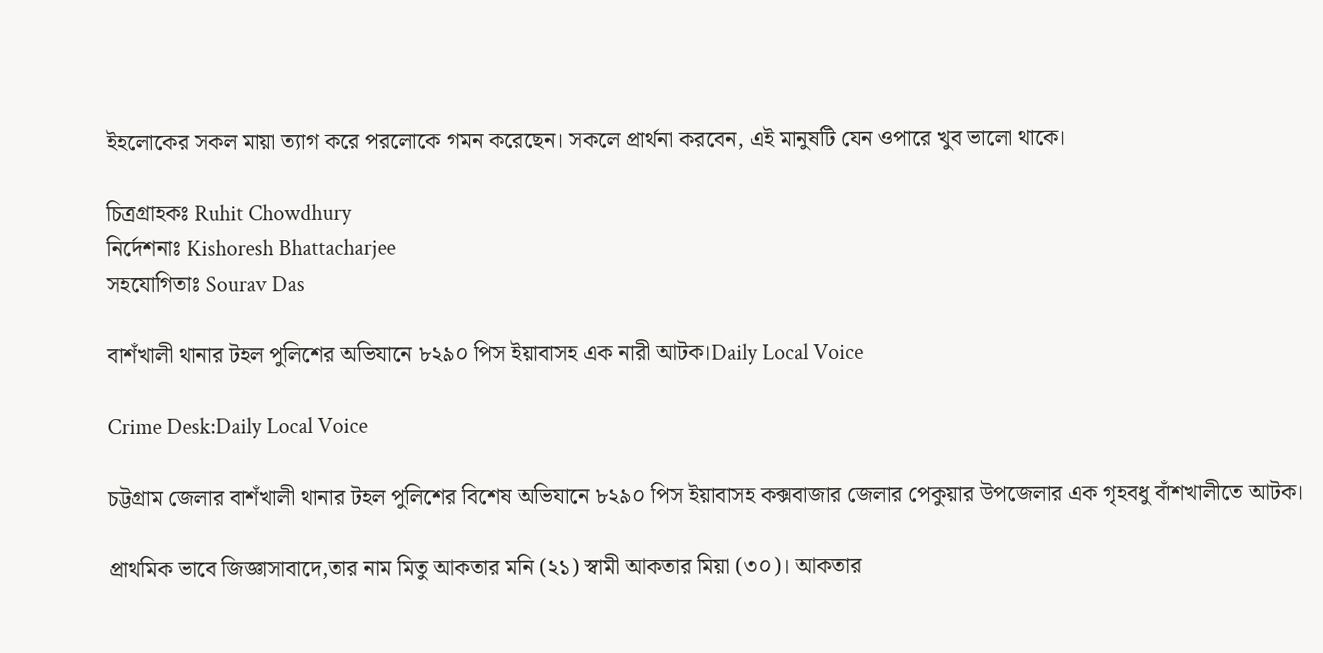ইহলোকের সকল মায়া ত্যাগ করে পরলোকে গমন করেছেন। সকলে প্রার্থনা করবেন, এই মানুষটি যেন ওপারে খুব ভালো থাকে।

চিত্রগ্রাহকঃ Ruhit Chowdhury
নির্দেশনাঃ Kishoresh Bhattacharjee
সহযোগিতাঃ Sourav Das

বাশঁখালী থানার টহল পুলিশের অভিযানে ৮২৯০ পিস ইয়াবাসহ এক নারী আটক।Daily Local Voice

Crime Desk:Daily Local Voice

চট্টগ্রাম জেলার বাশঁখালী থানার টহল পুলিশের বিশেষ অভিযানে ৮২৯০ পিস ইয়াবাসহ কক্সবাজার জেলার পেকুয়ার উপজেলার এক গৃহবধু বাঁশখালীতে আটক।

প্রাথমিক ভাবে জিজ্ঞাসাবাদে,তার নাম মিতু আকতার মনি (২১) স্বামী আকতার মিয়া (৩০)। আকতার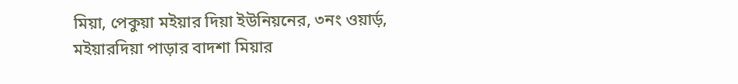মিয়া, পেকুয়া মইয়ার দিয়া ইউনিয়নের, ৩নং ওয়ার্ড়, মইয়ারদিয়া পাড়ার বাদশা মিয়ার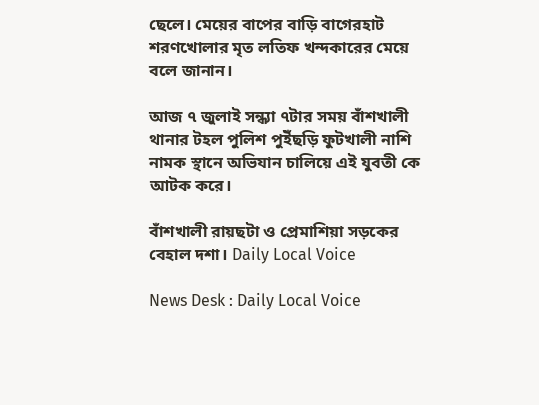ছেলে। মেয়ের বাপের বাড়ি বাগেরহাট শরণখোলার মৃত লতিফ খন্দকারের মেয়ে বলে জানান।

আজ ৭ জুলাই সন্ধ্যা ৭টার সময় বাঁশখালী থানার টহল পুলিশ পুইঁছড়ি ফুটখালী নাশি নামক স্থানে অভিযান চালিয়ে এই যুবতী কে আটক করে।

বাঁশখালী রায়ছটা ও প্রেমাশিয়া সড়কের বেহাল দশা। Daily Local Voice

News Desk : Daily Local Voice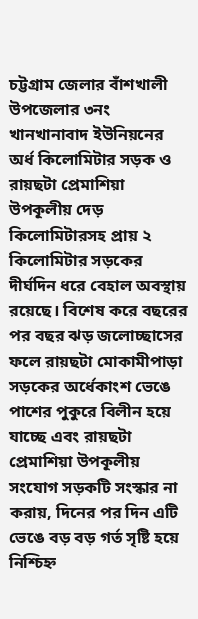চট্টগ্রাম জেলার বাঁশখালী উপজেলার ৩নং খানখানাবাদ ইউনিয়নের অর্ধ কিলোমিটার সড়ক ও রায়ছটা প্রেমাশিয়া উপকূলীয় দেড় কিলোমিটারসহ প্রায় ২ কিলোমিটার সড়কের দীর্ঘদিন ধরে বেহাল অবস্থায় রয়েছে। বিশেষ করে বছরের পর বছর ঝড় জলোচ্ছাসের ফলে রায়ছটা মোকামীপাড়া সড়কের অর্ধেকাংশ ভেঙে পাশের পুকুরে বিলীন হয়ে যাচ্ছে এবং রায়ছটা প্রেমাশিয়া উপকূলীয় সংযোগ সড়কটি সংস্কার না করায়, দিনের পর দিন এটি ভেঙে বড় বড় গর্ত সৃষ্টি হয়ে নিশ্চিহ্ন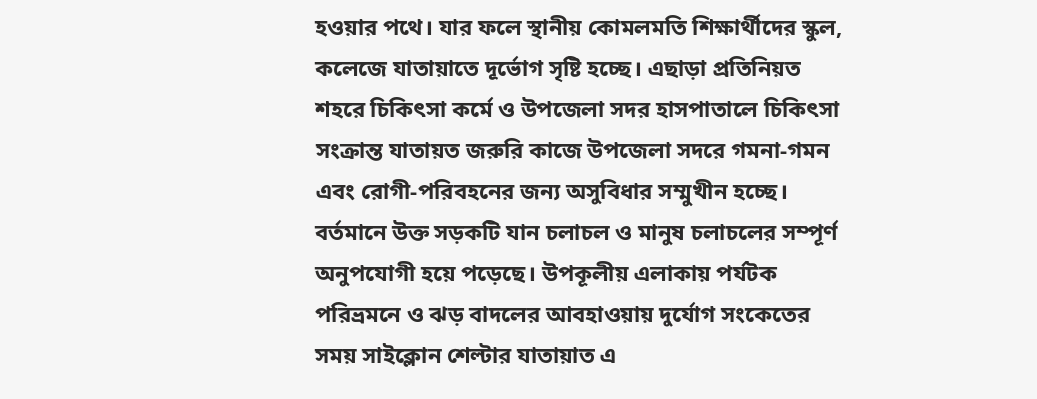হওয়ার পথে। যার ফলে স্থানীয় কোমলমতি শিক্ষার্থীদের স্কুল, কলেজে যাতায়াতে দূর্ভোগ সৃষ্টি হচ্ছে। এছাড়া প্রতিনিয়ত শহরে চিকিৎসা কর্মে ও উপজেলা সদর হাসপাতালে চিকিৎসা সংক্রান্ত যাতায়ত জরুরি কাজে উপজেলা সদরে গমনা-গমন এবং রোগী-পরিবহনের জন্য অসুবিধার সম্মুখীন হচ্ছে। বর্তমানে উক্ত সড়কটি যান চলাচল ও মানুষ চলাচলের সম্পূর্ণ অনুপযোগী হয়ে পড়েছে। উপকূলীয় এলাকায় পর্যটক পরিভ্রমনে ও ঝড় বাদলের আবহাওয়ায় দুর্যোগ সংকেতের সময় সাইক্লোন শেল্টার যাতায়াত এ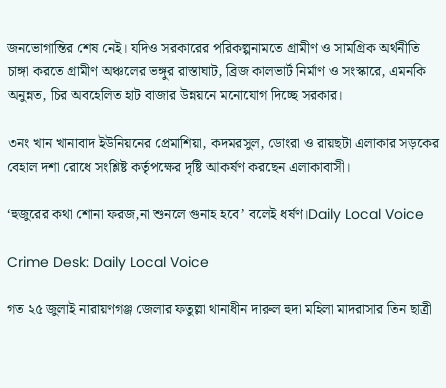জনভোগান্তির শেষ নেই। যদিও সরকারের পরিকল্পনামতে গ্রামীণ ও সামগ্রিক অর্থনীতি চাঙ্গা করতে গ্রামীণ অঞ্চলের ভঙ্গুর রাস্তাঘাট, ব্রিজ কালভার্ট নির্মাণ ও সংস্কারে, এমনকি অনুন্নত, চির অবহেলিত হাট বাজার উন্নয়নে মনোযোগ দিচ্ছে সরকার।

৩নং খান খানাবাদ ইউনিয়নের প্রেমাশিয়া, কদমরসুল, ডোংরা ও রায়ছটা এলাকার সড়কের বেহাল দশা রোধে সংশ্লিষ্ট কর্তৃপক্ষের দৃষ্টি আকর্ষণ করছেন এলাকাবাসী।

‘হুজুরের কথা শোনা ফরজ,না শুনলে গুনাহ হবে’ বলেই ধর্ষণ।Daily Local Voice

Crime Desk: Daily Local Voice

গত ২৫ জুলাই নারায়ণগঞ্জ জেলার ফতুল্লা থানাধীন দারুল হুদা মহিলা মাদরাসার তিন ছাত্রী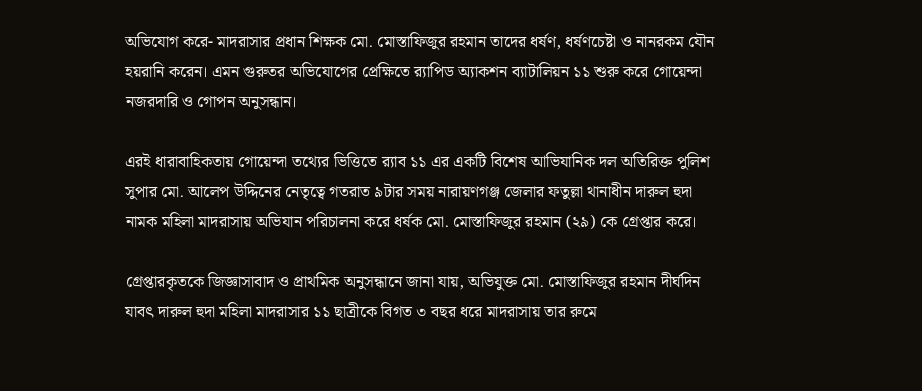অভিযোগ করে- মাদরাসার প্রধান শিক্ষক মো. মোস্তাফিজুর রহমান তাদের ধর্ষণ, ধর্ষণচেষ্টা ও নানরকম যৌন হয়রানি করেন। এমন গুরুতর অভিযোগের প্রেক্ষিতে র‌্যাপিড অ্যাকশন ব্যাটালিয়ন ১১ শুরু করে গোয়েন্দা নজরদারি ও গোপন অনুসন্ধান।

এরই ধারাবাহিকতায় গোয়েন্দা তথ্যের ভিত্তিতে র‌্যাব ১১ এর একটি বিশেষ আভিযানিক দল অতিরিক্ত পুলিশ সুপার মো. আলেপ উদ্দিনের নেতৃত্বে গতরাত ৯টার সময় নারায়ণগঞ্জ জেলার ফতুল্লা থানাধীন দারুল হুদা নামক মহিলা মাদরাসায় অভিযান পরিচালনা করে ধর্ষক মো. মোস্তাফিজুর রহমান (২৯) কে গ্রেপ্তার করে।

গ্রেপ্তারকৃতকে জিজ্ঞাসাবাদ ও প্রাথমিক অনুসন্ধানে জানা যায়, অভিযুক্ত মো. মোস্তাফিজুর রহমান দীর্ঘদিন যাবৎ দারুল হুদা মহিলা মাদরাসার ১১ ছাত্রীকে বিগত ৩ বছর ধরে মাদরাসায় তার রুমে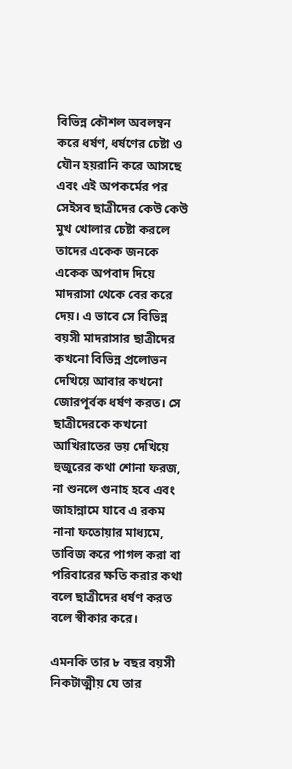বিভিন্ন কৌশল অবলম্বন করে ধর্ষণ, ধর্ষণের চেষ্টা ও যৌন হয়রানি করে আসছে এবং এই অপকর্মের পর সেইসব ছাত্রীদের কেউ কেউ মুখ খোলার চেষ্টা করলে তাদের একেক জনকে একেক অপবাদ দিয়ে মাদরাসা থেকে বের করে দেয়। এ ভাবে সে বিভিন্ন বয়সী মাদরাসার ছাত্রীদের কখনো বিভিন্ন প্রলোভন দেখিয়ে আবার কখনো জোরপূর্বক ধর্ষণ করত। সে ছাত্রীদেরকে কখনো আখিরাতের ভয় দেখিয়ে হুজুরের কথা শোনা ফরজ, না শুনলে গুনাহ হবে এবং জাহান্নামে যাবে এ রকম নানা ফতোয়ার মাধ্যমে, তাবিজ করে পাগল করা বা পরিবারের ক্ষতি করার কথা বলে ছাত্রীদের ধর্ষণ করত বলে স্বীকার করে।

এমনকি তার ৮ বছর বয়সী নিকটাত্মীয় যে তার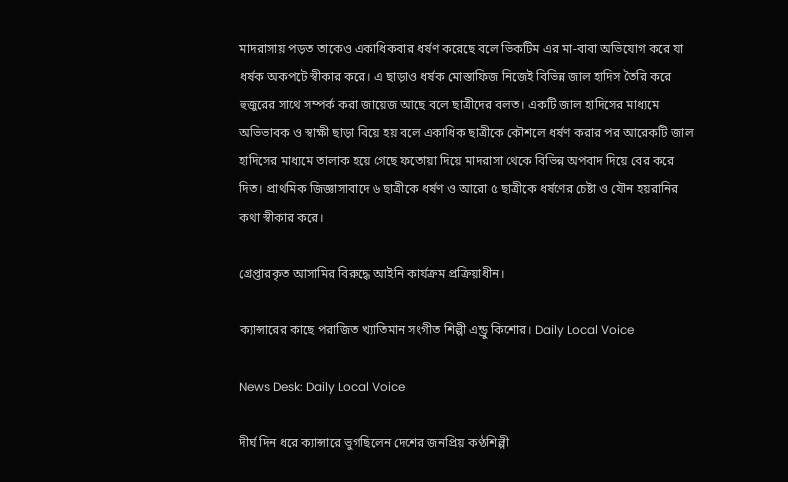মাদরাসায় পড়ত তাকেও একাধিকবার ধর্ষণ করেছে বলে ভিকটিম এর মা-বাবা অভিযোগ করে যা ধর্ষক অকপটে স্বীকার করে। এ ছাড়াও ধর্ষক মোস্তাফিজ নিজেই বিভিন্ন জাল হাদিস তৈরি করে হুজুরের সাথে সম্পর্ক করা জায়েজ আছে বলে ছাত্রীদের বলত। একটি জাল হাদিসের মাধ্যমে অভিভাবক ও স্বাক্ষী ছাড়া বিয়ে হয় বলে একাধিক ছাত্রীকে কৌশলে ধর্ষণ করার পর আরেকটি জাল হাদিসের মাধ্যমে তালাক হয়ে গেছে ফতোয়া দিয়ে মাদরাসা থেকে বিভিন্ন অপবাদ দিয়ে বের করে দিত। প্রাথমিক জিজ্ঞাসাবাদে ৬ ছাত্রীকে ধর্ষণ ও আরো ৫ ছাত্রীকে ধর্ষণের চেষ্টা ও যৌন হয়রানির কথা স্বীকার করে।

গ্রেপ্তারকৃত আসামির বিরুদ্ধে আইনি কার্যক্রম প্রক্রিয়াধীন।

ক্যান্সারের কাছে পরাজিত খ্যাতিমান সংগীত শিল্পী এন্ড্রু কিশোর। Daily Local Voice

News Desk: Daily Local Voice

দীর্ঘ দিন ধরে ক্যান্সারে ভুগছিলেন দেশের জনপ্রিয় কণ্ঠশিল্পী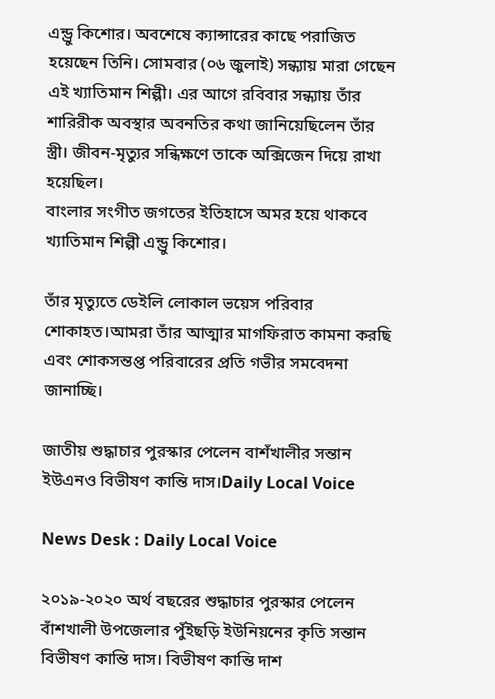এন্ড্রু কিশোর। অবশেষে ক্যান্সারের কাছে পরাজিত হয়েছেন তিনি। সোমবার (০৬ জুলাই) সন্ধ্যায় মারা গেছেন এই খ্যাতিমান শিল্পী। এর আগে রবিবার সন্ধ্যায় তাঁর শারিরীক অবস্থার অবনতির কথা জানিয়েছিলেন তাঁর স্ত্রী। জীবন-মৃত্যুর সন্ধিক্ষণে তাকে অক্সিজেন দিয়ে রাখা হয়েছিল।
বাংলার সংগীত জগতের ইতিহাসে অমর হয়ে থাকবে খ্যাতিমান শিল্পী এন্ড্রু কিশোর।

তাঁর মৃত্যুতে ডেইলি লোকাল ভয়েস পরিবার শোকাহত।আমরা তাঁর আত্মার মাগফিরাত কামনা করছি এবং শোকসন্তপ্ত পরিবারের প্রতি গভীর সমবেদনা জানাচ্ছি।

জাতীয় শুদ্ধাচার পুরস্কার পেলেন বাশঁখালীর সন্তান ইউএনও বিভীষণ কান্তি দাস।Daily Local Voice

News Desk : Daily Local Voice

২০১৯-২০২০ অর্থ বছরের শুদ্ধাচার পুরস্কার পেলেন বাঁশখালী উপজেলার পুঁইছড়ি ইউনিয়নের কৃতি সন্তান বিভীষণ কান্তি দাস। বিভীষণ কান্তি দাশ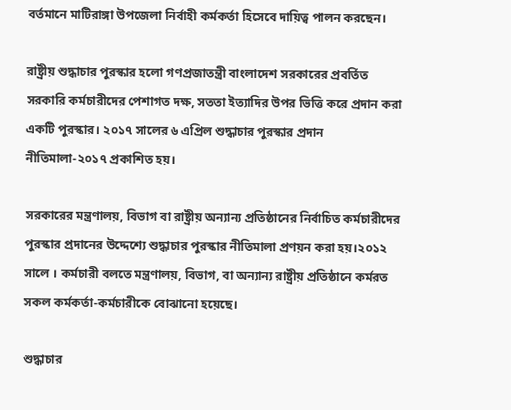বর্তমানে মাটিরাঙ্গা উপজেলা নির্বাহী কর্মকর্তা হিসেবে দায়িত্ব পালন করছেন।

রাষ্ট্রীয় শুদ্ধাচার পুরস্কার হলো গণপ্রজাতন্ত্রী বাংলাদেশ সরকারের প্রবর্তিত সরকারি কর্মচারীদের পেশাগত দক্ষ, সততা ইত্যাদির উপর ভিত্তি করে প্রদান করা একটি পুরস্কার। ২০১৭ সালের ৬ এপ্রিল শুদ্ধাচার পুরস্কার প্রদান নীতিমালা-২০১৭ প্রকাশিত হয়।

সরকারের মন্ত্রণালয়, বিভাগ বা রাষ্ট্রীয় অন্যান্য প্রতিষ্ঠানের নির্বাচিত কর্মচারীদের পুরস্কার প্রদানের উদ্দেশ্যে শুদ্ধাচার পুরস্কার নীতিমালা প্রণয়ন করা হয়।২০১২ সালে । কর্মচারী বলতে মন্ত্রণালয়, বিভাগ, বা অন্যান্য রাষ্ট্রীয় প্রতিষ্ঠানে কর্মরত সকল কর্মকর্তা-কর্মচারীকে বোঝানো হয়েছে।

শুদ্ধাচার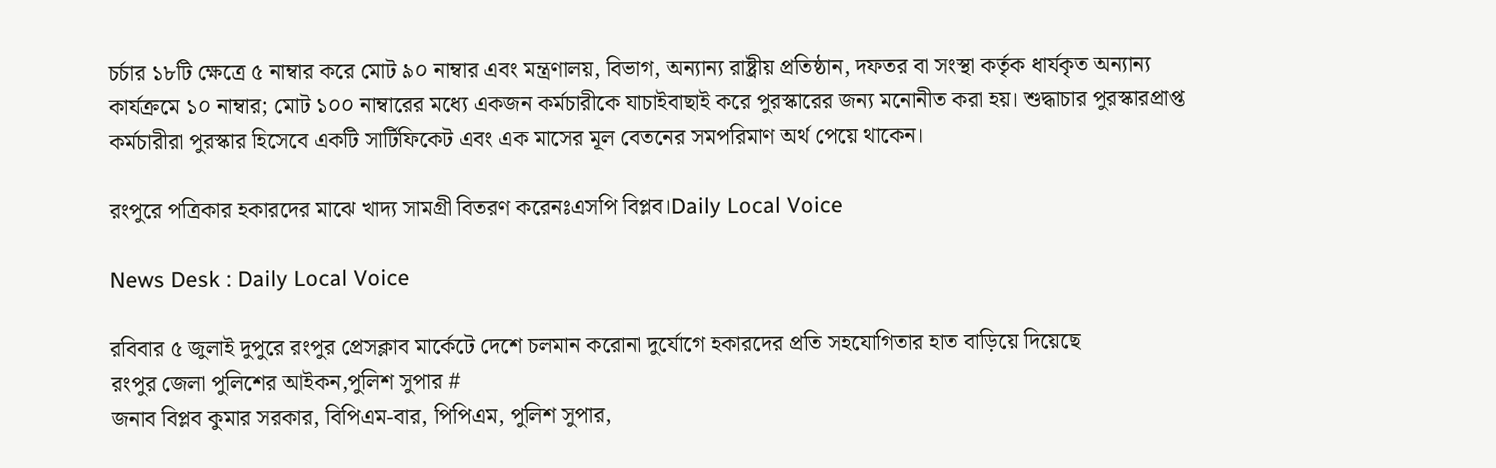চর্চার ১৮টি ক্ষেত্রে ৫ নাম্বার করে মোট ৯০ নাম্বার এবং মন্ত্রণালয়, বিভাগ, অন্যান্য রাষ্ট্রীয় প্রতিষ্ঠান, দফতর বা সংস্থা কর্তৃক ধার্যকৃত অন্যান্য কার্যক্রমে ১০ নাম্বার; মোট ১০০ নাম্বারের মধ্যে একজন কর্মচারীকে যাচাইবাছাই করে পুরস্কারের জন্য মনোনীত করা হয়। শুদ্ধাচার পুরস্কারপ্রাপ্ত কর্মচারীরা পুরস্কার হিসেবে একটি সার্টিফিকেট এবং এক মাসের মূল বেতনের সমপরিমাণ অর্থ পেয়ে থাকেন।

রংপুরে পত্রিকার হকারদের মাঝে খাদ্য সামগ্রী বিতরণ করেনঃএসপি বিপ্লব।Daily Local Voice

News Desk : Daily Local Voice

রবিবার ৫ জুলাই দুপুরে রংপুর প্রেসক্লাব মার্কেটে দেশে চলমান করোনা দুর্যোগে হকারদের প্রতি সহযোগিতার হাত বাড়িয়ে দিয়েছে
রংপুর জেলা পুলিশের আইকন,পুলিশ সুপার #
জনাব বিপ্লব কুমার সরকার, বিপিএম-বার, পিপিএম, পুলিশ সুপার,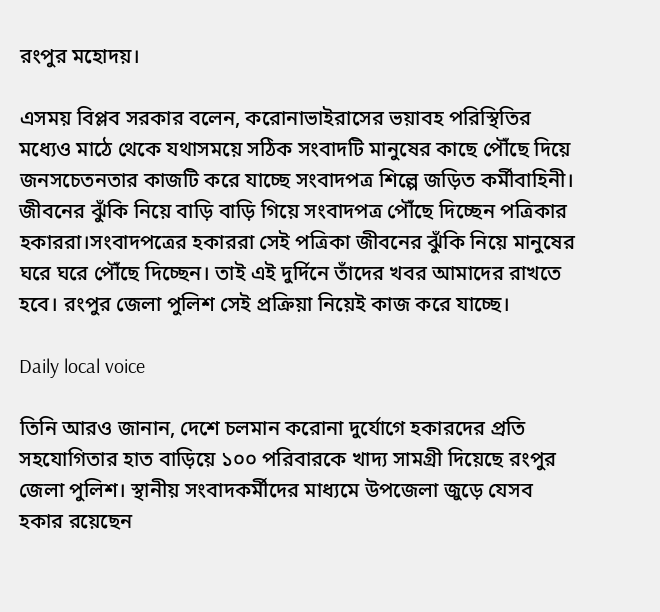রংপুর মহোদয়।

এসময় বিপ্লব সরকার বলেন, করোনাভাইরাসের ভয়াবহ পরিস্থিতির মধ্যেও মাঠে থেকে যথাসময়ে সঠিক সংবাদটি মানুষের কাছে পৌঁছে দিয়ে জনসচেতনতার কাজটি করে যাচ্ছে সংবাদপত্র শিল্পে জড়িত কর্মীবাহিনী। জীবনের ঝুঁকি নিয়ে বাড়ি বাড়ি গিয়ে সংবাদপত্র পৌঁছে দিচ্ছেন পত্রিকার হকাররা।সংবাদপত্রের হকাররা সেই পত্রিকা জীবনের ঝুঁকি নিয়ে মানুষের ঘরে ঘরে পৌঁছে দিচ্ছেন। তাই এই দুর্দিনে তাঁদের খবর আমাদের রাখতে হবে। রংপুর জেলা পুলিশ সেই প্রক্রিয়া নিয়েই কাজ করে যাচ্ছে।

Daily local voice

তিনি আরও জানান, দেশে চলমান করোনা দুর্যোগে হকারদের প্রতি সহযোগিতার হাত বাড়িয়ে ১০০ পরিবারকে খাদ্য সামগ্রী দিয়েছে রংপুর জেলা পুলিশ। স্থানীয় সংবাদকর্মীদের মাধ্যমে উপজেলা জুড়ে যেসব হকার রয়েছেন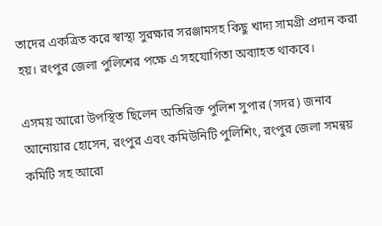তাদের একত্রিত করে স্বাস্থ্য সুরক্ষার সরঞ্জামসহ কিছু খাদ্য সামগ্রী প্রদান করা হয়। রংপুর জেলা পুলিশের পক্ষে এ সহযোগিতা অব্যাহত থাকবে।

এসময় আরো উপস্থিত ছিলেন অতিরিক্ত পুলিশ সুপার (সদর) জনাব আনোয়ার হোসেন, রংপুর এবং কমিউনিটি পুলিশিং, রংপুর জেলা সমন্বয় কমিটি সহ আরো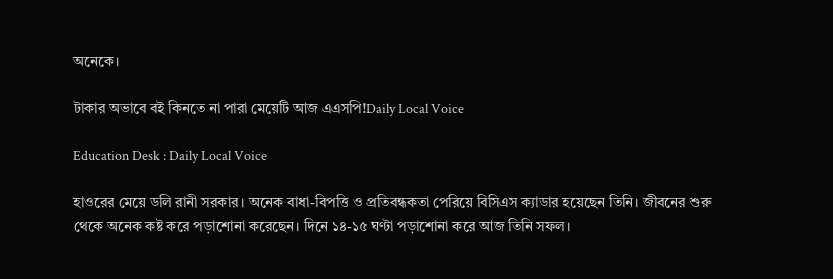অনেকে।

টাকার অভাবে বই কিনতে না পারা মেয়েটি আজ এএসপি!Daily Local Voice

Education Desk : Daily Local Voice

হাওরের মেয়ে ডলি রানী সরকার। অনেক বাধা-বিপত্তি ও প্রতিবন্ধকতা পেরিয়ে বিসিএস ক্যাডার হয়েছেন তিনি। জীবনের শুরু থেকে অনেক কষ্ট করে পড়াশোনা করেছেন। দিনে ১৪-১৫ ঘণ্টা পড়াশোনা করে আজ তিনি সফল।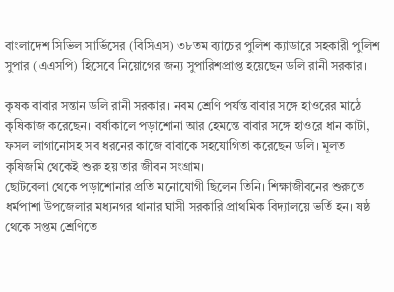বাংলাদেশ সিভিল সার্ভিসের (বিসিএস) ৩৮তম ব্যাচের পুলিশ ক্যাডারে সহকারী পুলিশ সুপার (এএসপি) হিসেবে নিয়োগের জন্য সুপারিশপ্রাপ্ত হয়েছেন ডলি রানী সরকার।

কৃষক বাবার সন্তান ডলি রানী সরকার। নবম শ্রেণি পর্যন্ত বাবার সঙ্গে হাওরের মাঠে কৃষিকাজ করেছেন। বর্ষাকালে পড়াশোনা আর হেমন্তে বাবার সঙ্গে হাওরে ধান কাটা, ফসল লাগানোসহ সব ধরনের কাজে বাবাকে সহযোগিতা করেছেন ডলি। মূলত কৃষিজমি থেকেই শুরু হয় তার জীবন সংগ্রাম।
ছোটবেলা থেকে পড়াশোনার প্রতি মনোযোগী ছিলেন তিনি। শিক্ষাজীবনের শুরুতে ধর্মপাশা উপজেলার মধ্যনগর থানার ঘাসী সরকারি প্রাথমিক বিদ্যালয়ে ভর্তি হন। ষষ্ঠ থেকে সপ্তম শ্রেণিতে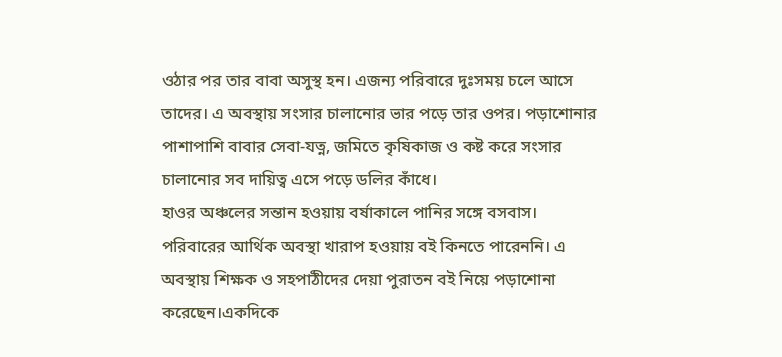ওঠার পর তার বাবা অসুস্থ হন। এজন্য পরিবারে দুঃসময় চলে আসে তাদের। এ অবস্থায় সংসার চালানোর ভার পড়ে তার ওপর। পড়াশোনার পাশাপাশি বাবার সেবা-যত্ন, জমিতে কৃষিকাজ ও কষ্ট করে সংসার চালানোর সব দায়িত্ব এসে পড়ে ডলির কাঁধে।
হাওর অঞ্চলের সন্তান হওয়ায় বর্ষাকালে পানির সঙ্গে বসবাস। পরিবারের আর্থিক অবস্থা খারাপ হওয়ায় বই কিনতে পারেননি। এ অবস্থায় শিক্ষক ও সহপাঠীদের দেয়া পুরাতন বই নিয়ে পড়াশোনা করেছেন।একদিকে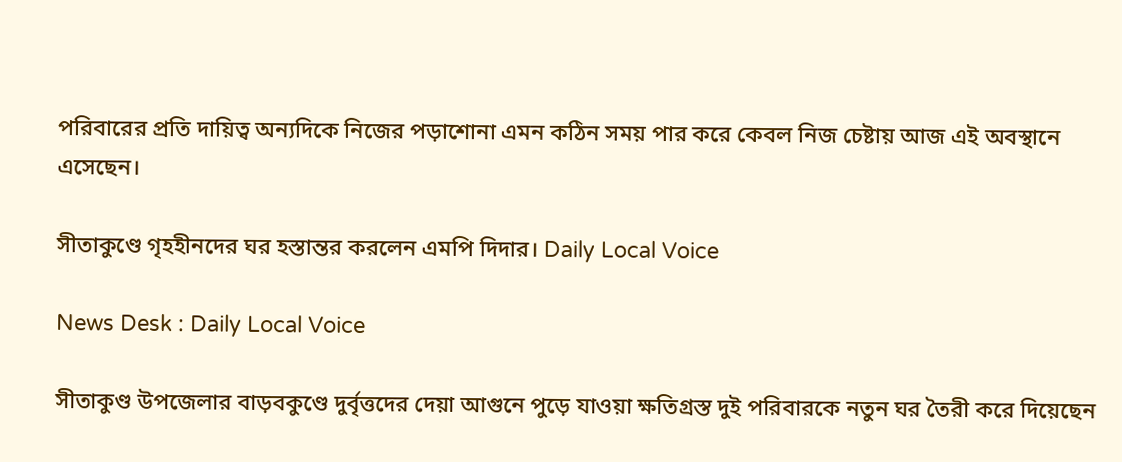পরিবারের প্রতি দায়িত্ব অন্যদিকে নিজের পড়াশোনা এমন কঠিন সময় পার করে কেবল নিজ চেষ্টায় আজ এই অবস্থানে এসেছেন।

সীতাকুণ্ডে গৃহহীনদের ঘর হস্তান্তর করলেন এমপি দিদার। Daily Local Voice

News Desk : Daily Local Voice

সীতাকুণ্ড উপজেলার বাড়বকুণ্ডে দুর্বৃত্তদের দেয়া আগুনে পুড়ে যাওয়া ক্ষতিগ্রস্ত দুই পরিবারকে নতুন ঘর তৈরী করে দিয়েছেন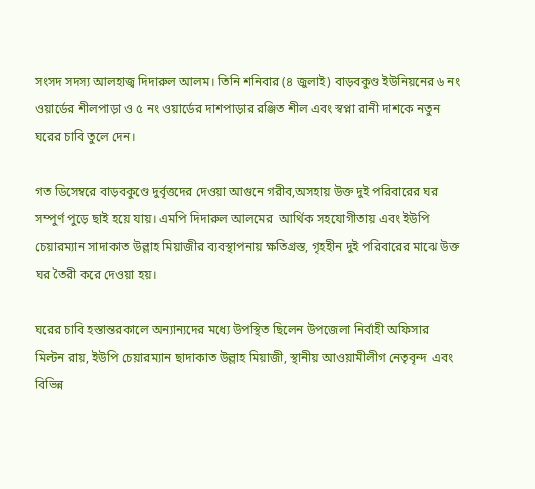সংসদ সদস্য আলহাজ্ব দিদারুল আলম। তিনি শনিবার (৪ জুলাই) বাড়বকুণ্ড ইউনিয়নের ৬ নং ওয়ার্ডের শীলপাড়া ও ৫ নং ওয়ার্ডের দাশপাড়ার রঞ্জিত শীল এবং স্বপ্না রানী দাশকে নতুন ঘরের চাবি তুলে দেন।

গত ডিসেম্বরে বাড়বকুণ্ডে দুর্বৃত্তদের দেওয়া আগুনে গরীব,অসহায় উক্ত দুই পরিবারের ঘর সম্পুর্ণ পুড়ে ছাই হয়ে যায়। এমপি দিদারুল আলমের  আর্থিক সহযোগীতায় এবং ইউপি চেয়ারম্যান সাদাকাত উল্লাহ মিয়াজীর ব্যবস্থাপনায় ক্ষতিগ্রস্ত, গৃহহীন দুই পরিবারের মাঝে উক্ত ঘর তৈরী করে দেওয়া হয়।

ঘরের চাবি হস্তান্তরকালে অন্যান্যদের মধ্যে উপস্থিত ছিলেন উপজেলা নির্বাহী অফিসার মিল্টন রায়, ইউপি চেয়ারম্যান ছাদাকাত উল্লাহ মিয়াজী, স্থানীয় আওয়ামীলীগ নেতৃবৃন্দ  এবং বিভিন্ন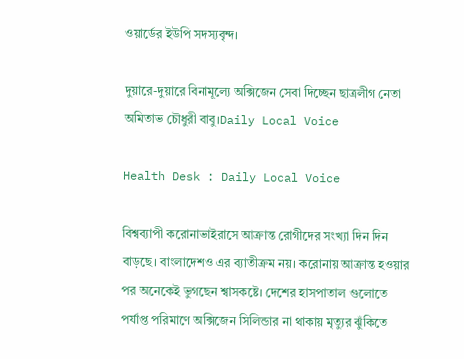ওয়ার্ডের ইউপি সদস্যবৃন্দ।

দুয়ারে-দুয়ারে বিনামূল্যে অক্সিজেন সেবা দিচ্ছেন ছাত্রলীগ নেতা অমিতাভ চৌধুরী বাবু।Daily Local Voice

Health Desk : Daily Local Voice

বিশ্বব্যাপী করোনাভাইরাসে আক্রান্ত রোগীদের সংখ্যা দিন দিন বাড়ছে। বাংলাদেশও এর ব্যাতীক্রম নয়। করোনায় আক্রান্ত হওয়ার পর অনেকেই ভুগছেন শ্বাসকষ্টে। দেশের হাসপাতাল গুলোতে পর্যাপ্ত পরিমাণে অক্সিজেন সিলিন্ডার না থাকায় মৃত্যুর ঝুঁকিতে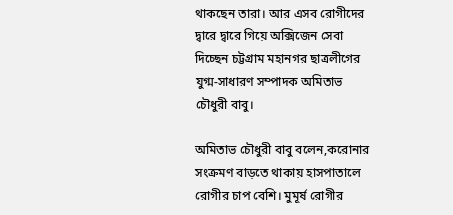থাকছেন তারা। আর এসব রোগীদের দ্বারে দ্বারে গিয়ে অক্সিজেন সেবা দিচ্ছেন চট্টগ্রাম মহানগর ছাত্রলীগের যুগ্ম-সাধারণ সম্পাদক অমিতাভ চৌধুরী বাবু।

অমিতাভ চৌধুরী বাবু বলেন,করোনার সংক্রমণ বাড়তে থাকায় হাসপাতালে রোগীর চাপ বেশি। মুমূর্ষ রোগীর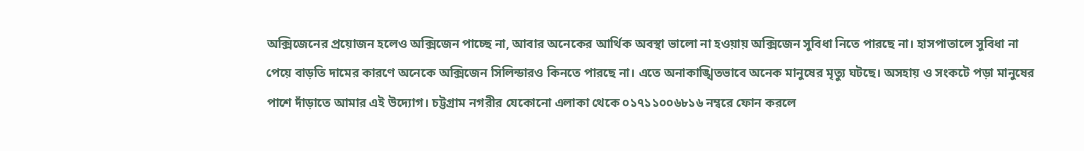অক্সিজেনের প্রয়োজন হলেও অক্সিজেন পাচ্ছে না, আবার অনেকের আর্থিক অবস্থা ভালো না হওয়ায় অক্সিজেন সুবিধা নিতে পারছে না। হাসপাতালে সুবিধা না পেয়ে বাড়তি দামের কারণে অনেকে অক্সিজেন সিলিন্ডারও কিনতে পারছে না। এতে অনাকাঙ্খিতভাবে অনেক মানুষের মৃত্যু ঘটছে। অসহায় ও সংকটে পড়া মানুষের পাশে দাঁড়াতে আমার এই উদ্যোগ। চট্টগ্রাম নগরীর যেকোনো এলাকা থেকে ০১৭১১০০৬৮১৬ নম্বরে ফোন করলে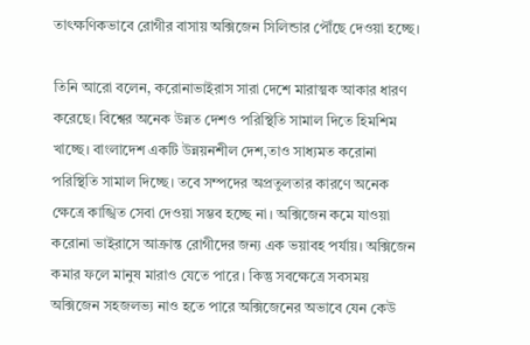তাৎক্ষণিকভাবে রোগীর বাসায় অক্সিজেন সিলিন্ডার পৌঁছে দেওয়া হচ্ছে।

তিনি আরো বলেন, করোনাভাইরাস সারা দেশে মারাত্মক আকার ধারণ করেছে। বিশ্বের অনেক উন্নত দেশও পরিস্থিতি সামাল দিতে হিমশিম খাচ্ছে। বাংলাদেশ একটি উন্নয়নশীল দেশ,তাও সাধ্যমত করোনা পরিস্থিতি সামাল দিচ্ছে। তবে সম্পদের অপ্রতুলতার কারণে অনেক ক্ষেত্রে কাঙ্খিত সেবা দেওয়া সম্ভব হচ্ছে না। অক্সিজেন কমে যাওয়া করোনা ভাইরাসে আক্রান্ত রোগীদের জন্য এক ভয়াবহ পর্যায়। অক্সিজেন কমার ফলে মানুষ মারাও যেতে পারে। কিন্তু সবক্ষেত্রে সবসময় অক্সিজেন সহজলভ্য নাও হতে পারে অক্সিজেনের অভাবে যেন কেউ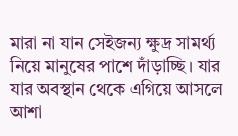মারা না যান সেইজন্য ক্ষুদ্র সামর্থ্য নিয়ে মানুষের পাশে দাঁড়াচ্ছি। যার যার অবস্থান থেকে এগিয়ে আসলে আশা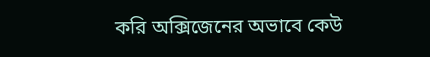করি অক্সিজেনের অভাবে কেউ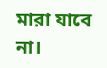মারা যাবে না।